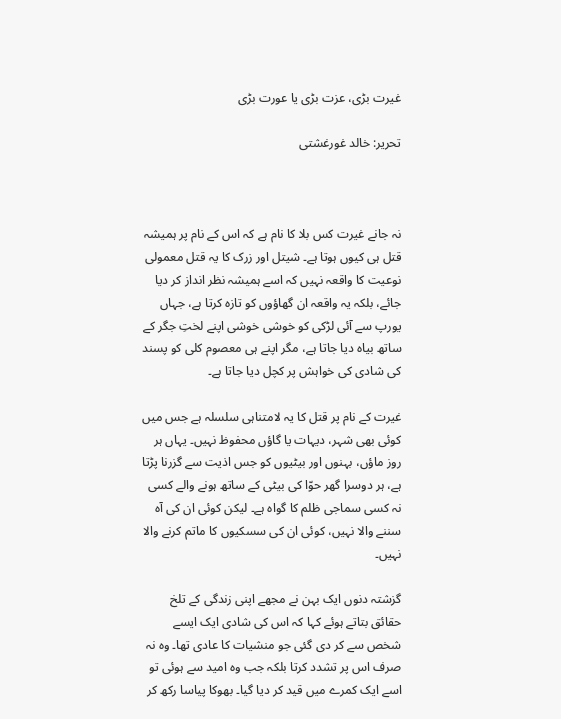غیرت بڑی، عزت بڑی یا عورت بڑی

تحریر: خالد غورغشتی



نہ جانے غیرت کس بلا کا نام ہے کہ اس کے نام پر ہمیشہ قتل ہی کیوں ہوتا ہے۔ شیتل اور زرک کا یہ قتل معمولی نوعیت کا واقعہ نہیں کہ اسے ہمیشہ نظر انداز کر دیا جائے، بلکہ یہ واقعہ ان گھاؤوں کو تازہ کرتا ہے، جہاں یورپ سے آئی لڑکی کو خوشی خوشی اپنے لختِ جگر کے ساتھ بیاہ دیا جاتا ہے، مگر اپنے ہی معصوم کلی کو پسند کی شادی کی خواہش پر کچل دیا جاتا ہے۔

غیرت کے نام پر قتل کا یہ لامتناہی سلسلہ ہے جس میں کوئی بھی شہر، دیہات یا گاؤں محفوظ نہیں۔ یہاں ہر روز ماؤں، بہنوں اور بیٹیوں کو جس اذیت سے گزرنا پڑتا ہے، ہر دوسرا گھر حوّا کی بیٹی کے ساتھ ہونے والے کسی نہ کسی سماجی ظلم کا گواہ ہے۔ لیکن کوئی ان کی آہ سننے والا نہیں، کوئی ان کی سسکیوں کا ماتم کرنے والا نہیں۔

گزشتہ دنوں ایک بہن نے مجھے اپنی زندگی کے تلخ حقائق بتاتے ہوئے کہا کہ اس کی شادی ایک ایسے شخص سے کر دی گئی جو منشیات کا عادی تھا۔ وہ نہ صرف اس پر تشدد کرتا بلکہ جب وہ امید سے ہوئی تو اسے ایک کمرے میں قید کر دیا گیا۔ بھوکا پیاسا رکھ کر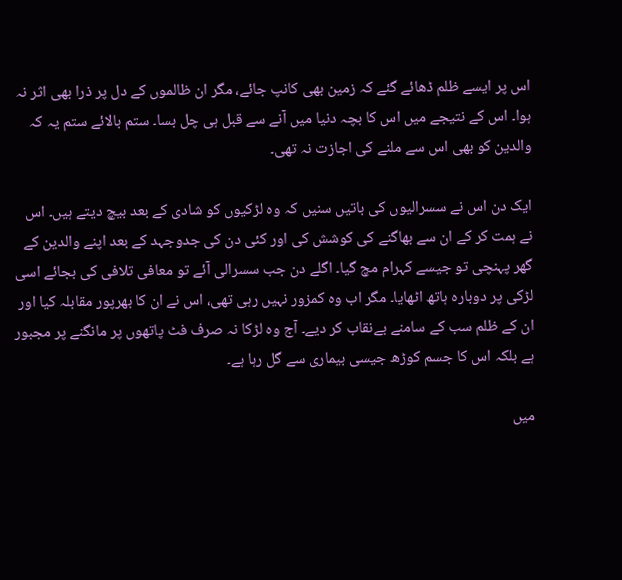اس پر ایسے ظلم ڈھائے گئے کہ زمین بھی کانپ جائے، مگر ان ظالموں کے دل پر ذرا بھی اثر نہ ہوا۔ اس کے نتیجے میں اس کا بچہ دنیا میں آنے سے قبل ہی چل بسا۔ ستم بالائے ستم یہ کہ والدین کو بھی اس سے ملنے کی اجازت نہ تھی۔

ایک دن اس نے سسرالیوں کی باتیں سنیں کہ وہ لڑکیوں کو شادی کے بعد بیچ دیتے ہیں۔ اس نے ہمت کر کے ان سے بھاگنے کی کوشش کی اور کئی دن کی جدوجہد کے بعد اپنے والدین کے گھر پہنچی تو جیسے کہرام مچ گیا۔ اگلے دن جب سسرالی آئے تو معافی تلافی کی بجائے اسی لڑکی پر دوبارہ ہاتھ اٹھایا۔ مگر اب وہ کمزور نہیں رہی تھی، اس نے ان کا بھرپور مقابلہ کیا اور ان کے ظلم سب کے سامنے بےنقاب کر دیے۔ آج وہ لڑکا نہ صرف فٹ پاتھوں پر مانگنے پر مجبور ہے بلکہ اس کا جسم کوڑھ جیسی بیماری سے گل رہا ہے۔

میں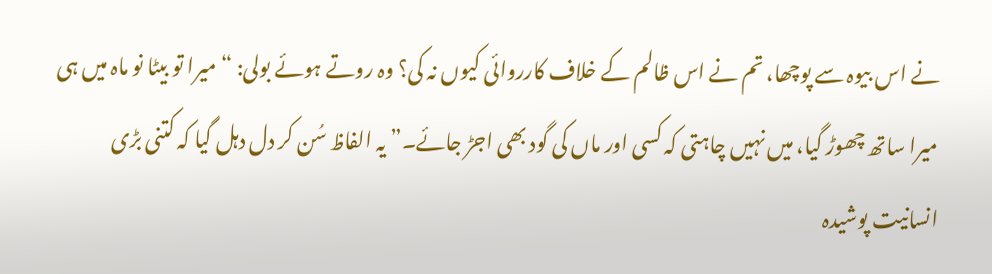نے اس بیوہ سے پوچھا، تم نے اس ظالم کے خلاف کارروائی کیوں نہ کی؟ وہ روتے ہوئے بولی: “میرا تو بیٹا نو ماہ میں ہی میرا ساتھ چھوڑ گیا، میں نہیں چاہتی کہ کسی اور ماں کی گود بھی اجڑ جائے۔” یہ الفاظ سُن کر دل دہل گیا کہ کتنی بڑی انسانیت پوشیدہ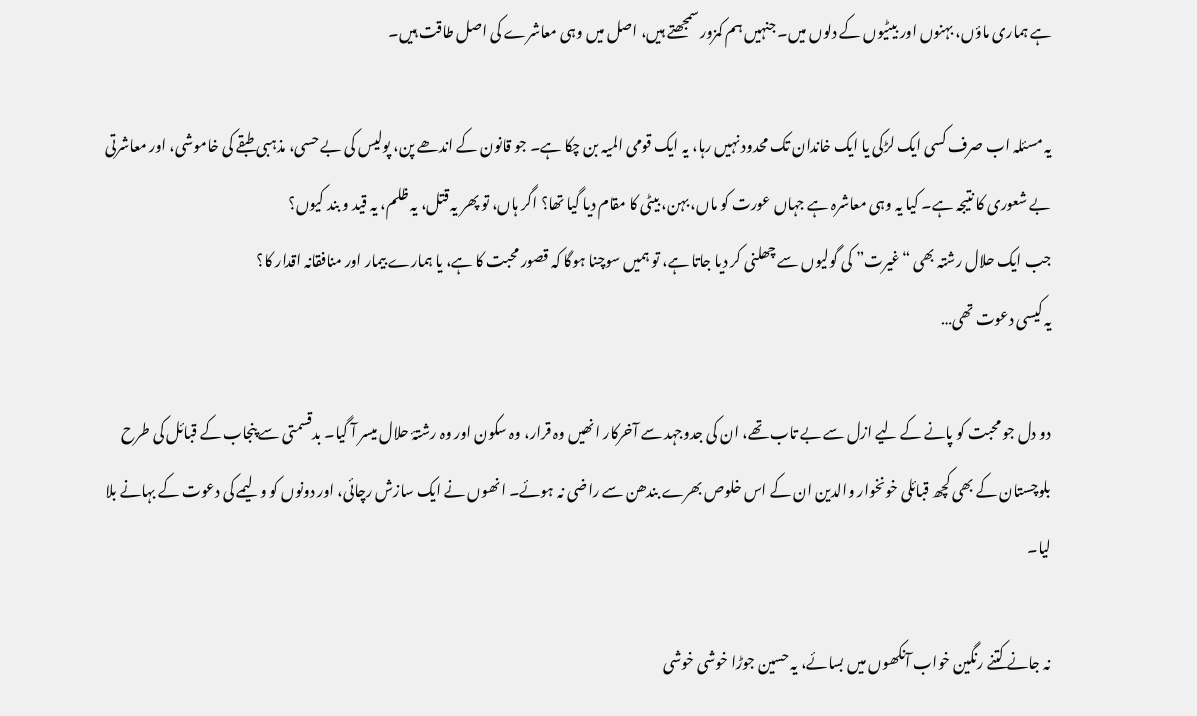ہے ہماری ماؤں، بہنوں اور بیٹیوں کے دلوں میں۔ جنہیں ہم کمزور سمجھتے ہیں، اصل میں وہی معاشرے کی اصل طاقت ہیں۔

یہ مسئلہ اب صرف کسی ایک لڑکی یا ایک خاندان تک محدود نہیں رہا، یہ ایک قومی المیہ بن چکا ہے۔ جو قانون کے اندھے پن، پولیس کی بے حسی، مذہبی طبقے کی خاموشی، اور معاشرتی بے شعوری کا نتیجہ ہے۔ کیا یہ وہی معاشرہ ہے جہاں عورت کو ماں، بہن، بیٹی کا مقام دیا گیا تھا؟ اگر ہاں، تو پھر یہ قتل، یہ ظلم، یہ قید و بند کیوں؟
جب ایک حلال رشتہ بھی “غیرت” کی گولیوں سے چھلنی کر دیا جاتا ہے، تو ہمیں سوچنا ہوگا کہ قصور محبت کا ہے، یا ہمارے بیمار اور منافقانہ اقدار کا؟
یہ کیسی دعوت تھی…

دو دل جو محبت کو پانے کے لیے ازل سے بے تاب تھے، ان کی جدوجہد سے آخرکار انھیں وہ قرار، وہ سکون اور وہ رشتۂ حلال میسر آ گیا۔ بدقسمتی سے پنجاب کے قبائل کی طرح بلوچستان کے بھی کچھ قبائلی خونخوار والدین ان کے اس خلوص بھرے بندھن سے راضی نہ ہوئے۔ انھوں نے ایک سازش رچائی، اور دونوں کو ولیمے کی دعوت کے بہانے بلا لیا۔

نہ جانے کتنے رنگین خواب آنکھوں میں بسائے، یہ حسین جوڑا خوشی خوشی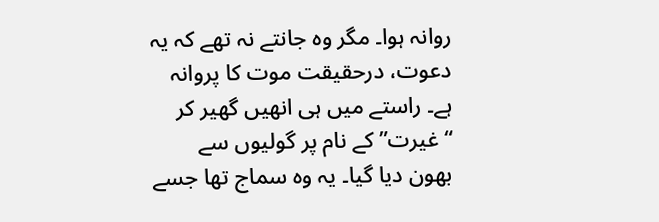روانہ ہوا۔ مگر وہ جانتے نہ تھے کہ یہ دعوت، درحقیقت موت کا پروانہ ہے۔ راستے میں ہی انھیں گھیر کر “غیرت” کے نام پر گولیوں سے بھون دیا گیا۔ یہ وہ سماج تھا جسے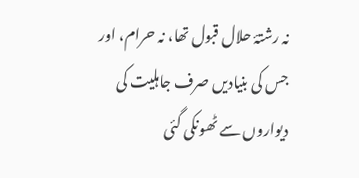نہ رشتۂ حلال قبول تھا، نہ حرام، اور جس کی بنیادیں صرف جاہلیت کی دیواروں سے ٹھونکی گئی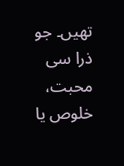تھیں۔ جو ذرا سی محبت، خلوص یا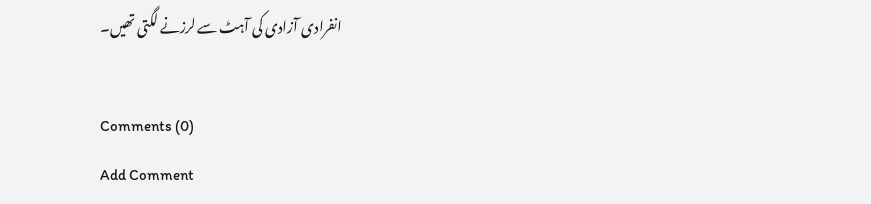انفرادی آزادی کی آہٹ سے لرزنے لگتی تھیں۔

Comments (0)
Add Comment